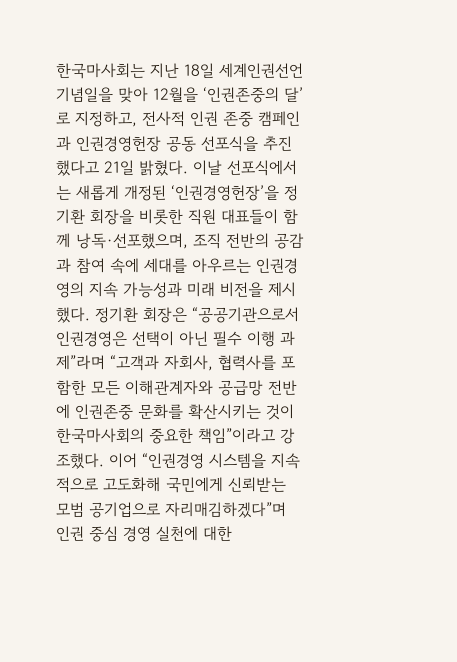한국마사회는 지난 18일 세계인권선언기념일을 맞아 12월을 ‘인권존중의 달’로 지정하고, 전사적 인권 존중 캠페인과 인권경영헌장 공동 선포식을 추진했다고 21일 밝혔다. 이날 선포식에서는 새롭게 개정된 ‘인권경영헌장’을 정기환 회장을 비롯한 직원 대표들이 함께 낭독·선포했으며, 조직 전반의 공감과 참여 속에 세대를 아우르는 인권경영의 지속 가능성과 미래 비전을 제시했다. 정기환 회장은 “공공기관으로서 인권경영은 선택이 아닌 필수 이행 과제”라며 “고객과 자회사, 협력사를 포함한 모든 이해관계자와 공급망 전반에 인권존중 문화를 확산시키는 것이 한국마사회의 중요한 책임”이라고 강조했다. 이어 “인권경영 시스템을 지속적으로 고도화해 국민에게 신뢰받는 모범 공기업으로 자리매김하겠다”며 인권 중심 경영 실천에 대한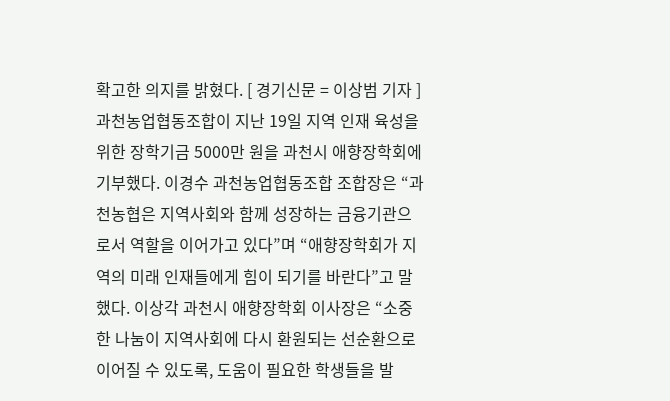확고한 의지를 밝혔다. [ 경기신문 = 이상범 기자 ]
과천농업협동조합이 지난 19일 지역 인재 육성을 위한 장학기금 5000만 원을 과천시 애향장학회에 기부했다. 이경수 과천농업협동조합 조합장은 “과천농협은 지역사회와 함께 성장하는 금융기관으로서 역할을 이어가고 있다”며 “애향장학회가 지역의 미래 인재들에게 힘이 되기를 바란다”고 말했다. 이상각 과천시 애향장학회 이사장은 “소중한 나눔이 지역사회에 다시 환원되는 선순환으로 이어질 수 있도록, 도움이 필요한 학생들을 발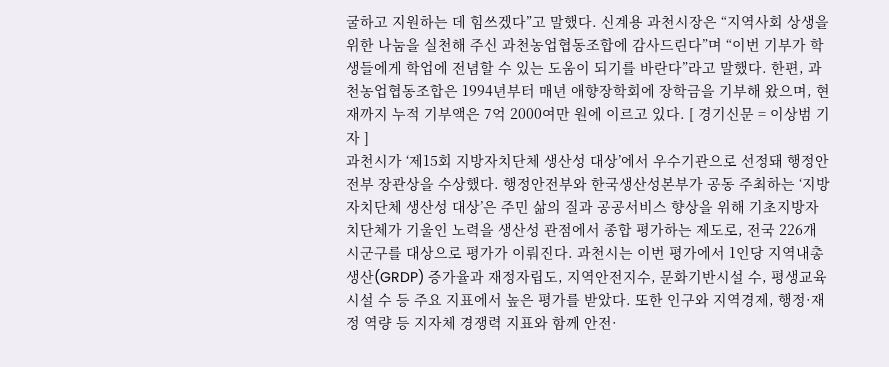굴하고 지원하는 데 힘쓰겠다”고 말했다. 신계용 과천시장은 “지역사회 상생을 위한 나눔을 실천해 주신 과천농업협동조합에 감사드린다”며 “이번 기부가 학생들에게 학업에 전념할 수 있는 도움이 되기를 바란다”라고 말했다. 한편, 과천농업협동조합은 1994년부터 매년 애향장학회에 장학금을 기부해 왔으며, 현재까지 누적 기부액은 7억 2000여만 원에 이르고 있다. [ 경기신문 = 이상범 기자 ]
과천시가 ‘제15회 지방자치단체 생산성 대상’에서 우수기관으로 선정돼 행정안전부 장관상을 수상했다. 행정안전부와 한국생산성본부가 공동 주최하는 ‘지방자치단체 생산성 대상’은 주민 삶의 질과 공공서비스 향상을 위해 기초지방자치단체가 기울인 노력을 생산성 관점에서 종합 평가하는 제도로, 전국 226개 시군구를 대상으로 평가가 이뤄진다. 과천시는 이번 평가에서 1인당 지역내총생산(GRDP) 증가율과 재정자립도, 지역안전지수, 문화기반시설 수, 평생교육시설 수 등 주요 지표에서 높은 평가를 받았다. 또한 인구와 지역경제, 행정·재정 역량 등 지자체 경쟁력 지표와 함께 안전·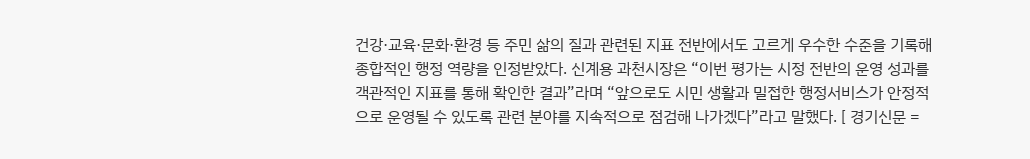건강·교육·문화·환경 등 주민 삶의 질과 관련된 지표 전반에서도 고르게 우수한 수준을 기록해 종합적인 행정 역량을 인정받았다. 신계용 과천시장은 “이번 평가는 시정 전반의 운영 성과를 객관적인 지표를 통해 확인한 결과”라며 “앞으로도 시민 생활과 밀접한 행정서비스가 안정적으로 운영될 수 있도록 관련 분야를 지속적으로 점검해 나가겠다”라고 말했다. [ 경기신문 =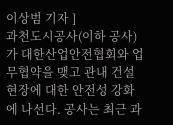이상범 기자 ]
과천도시공사(이하 공사)가 대한산업안전협회와 업무협약을 맺고 관내 건설현장에 대한 안전성 강화에 나선다. 공사는 최근 과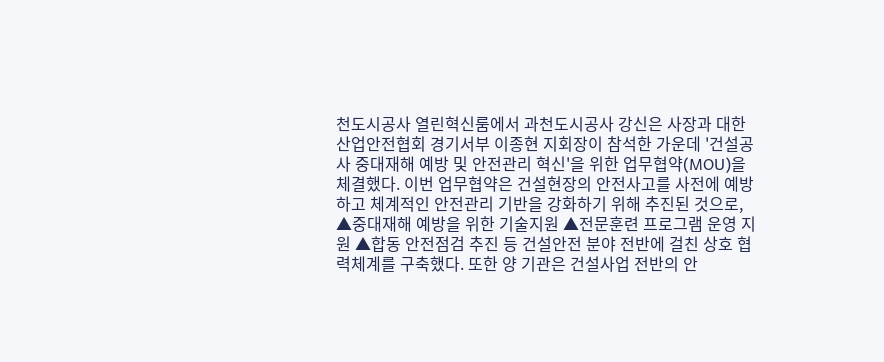천도시공사 열린혁신룸에서 과천도시공사 강신은 사장과 대한산업안전협회 경기서부 이종현 지회장이 참석한 가운데 '건설공사 중대재해 예방 및 안전관리 혁신'을 위한 업무협약(MOU)을 체결했다. 이번 업무협약은 건설현장의 안전사고를 사전에 예방하고 체계적인 안전관리 기반을 강화하기 위해 추진된 것으로, ▲중대재해 예방을 위한 기술지원 ▲전문훈련 프로그램 운영 지원 ▲합동 안전점검 추진 등 건설안전 분야 전반에 걸친 상호 협력체계를 구축했다. 또한 양 기관은 건설사업 전반의 안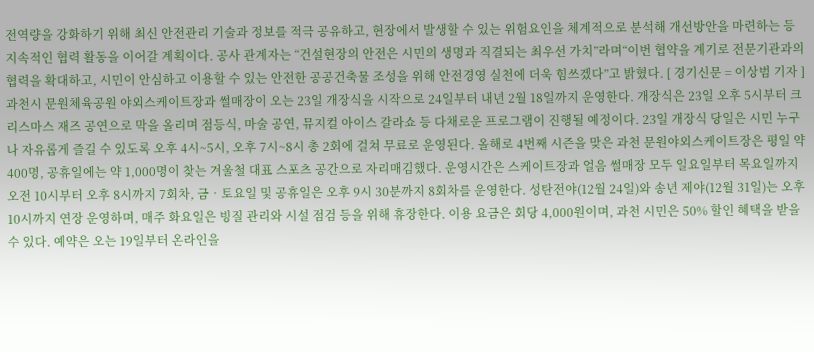전역량을 강화하기 위해 최신 안전관리 기술과 정보를 적극 공유하고, 현장에서 발생할 수 있는 위험요인을 체계적으로 분석해 개선방안을 마련하는 등 지속적인 협력 활동을 이어갈 계획이다. 공사 관계자는 “건설현장의 안전은 시민의 생명과 직결되는 최우선 가치”라며“이번 협약을 계기로 전문기관과의 협력을 확대하고, 시민이 안심하고 이용할 수 있는 안전한 공공건축물 조성을 위해 안전경영 실천에 더욱 힘쓰겠다”고 밝혔다. [ 경기신문 = 이상범 기자 ]
과천시 문원체육공원 야외스케이트장과 썰매장이 오는 23일 개장식을 시작으로 24일부터 내년 2월 18일까지 운영한다. 개장식은 23일 오후 5시부터 크리스마스 재즈 공연으로 막을 올리며 점등식, 마술 공연, 뮤지컬 아이스 갈라쇼 등 다채로운 프로그램이 진행될 예정이다. 23일 개장식 당일은 시민 누구나 자유롭게 즐길 수 있도록 오후 4시~5시, 오후 7시~8시 총 2회에 걸쳐 무료로 운영된다. 올해로 4번째 시즌을 맞은 과천 문원야외스케이트장은 평일 약 400명, 공휴일에는 약 1,000명이 찾는 겨울철 대표 스포츠 공간으로 자리매김했다. 운영시간은 스케이트장과 얼음 썰매장 모두 일요일부터 목요일까지 오전 10시부터 오후 8시까지 7회차, 금‧토요일 및 공휴일은 오후 9시 30분까지 8회차를 운영한다. 성탄전야(12월 24일)와 송년 제야(12월 31일)는 오후 10시까지 연장 운영하며, 매주 화요일은 빙질 관리와 시설 점검 등을 위해 휴장한다. 이용 요금은 회당 4,000원이며, 과천 시민은 50% 할인 혜택을 받을 수 있다. 예약은 오는 19일부터 온라인을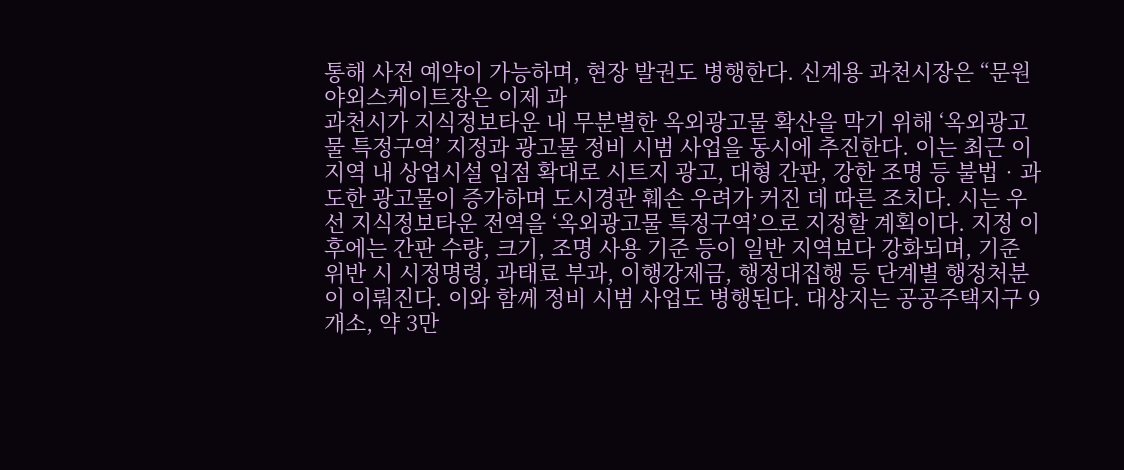통해 사전 예약이 가능하며, 현장 발권도 병행한다. 신계용 과천시장은 “문원야외스케이트장은 이제 과
과천시가 지식정보타운 내 무분별한 옥외광고물 확산을 막기 위해 ‘옥외광고물 특정구역’ 지정과 광고물 정비 시범 사업을 동시에 추진한다. 이는 최근 이 지역 내 상업시설 입점 확대로 시트지 광고, 대형 간판, 강한 조명 등 불법‧과도한 광고물이 증가하며 도시경관 훼손 우려가 커진 데 따른 조치다. 시는 우선 지식정보타운 전역을 ‘옥외광고물 특정구역’으로 지정할 계획이다. 지정 이후에는 간판 수량, 크기, 조명 사용 기준 등이 일반 지역보다 강화되며, 기준 위반 시 시정명령, 과태료 부과, 이행강제금, 행정대집행 등 단계별 행정처분이 이뤄진다. 이와 함께 정비 시범 사업도 병행된다. 대상지는 공공주택지구 9개소, 약 3만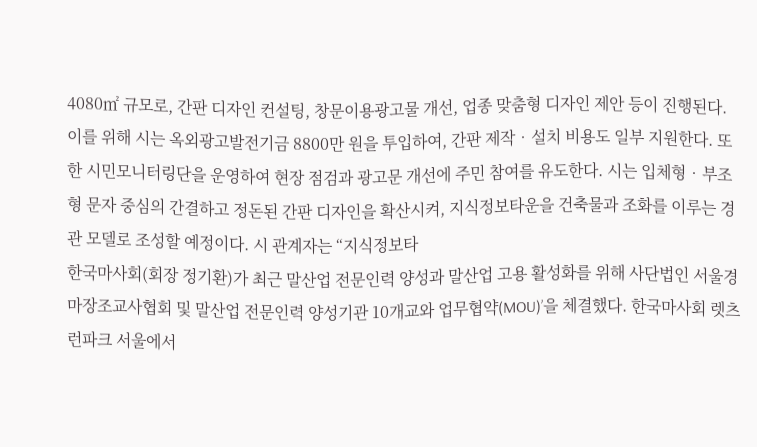4080㎡ 규모로, 간판 디자인 컨설팅, 창문이용광고물 개선, 업종 맞춤형 디자인 제안 등이 진행된다. 이를 위해 시는 옥외광고발전기금 8800만 원을 투입하여, 간판 제작‧설치 비용도 일부 지원한다. 또한 시민모니터링단을 운영하여 현장 점검과 광고문 개선에 주민 참여를 유도한다. 시는 입체형‧부조형 문자 중심의 간결하고 정돈된 간판 디자인을 확산시켜, 지식정보타운을 건축물과 조화를 이루는 경관 모델로 조성할 예정이다. 시 관계자는 “지식정보타
한국마사회(회장 정기환)가 최근 말산업 전문인력 양성과 말산업 고용 활성화를 위해 사단법인 서울경마장조교사협회 및 말산업 전문인력 양성기관 10개교와 업무협약(MOU)’을 체결했다. 한국마사회 렛츠런파크 서울에서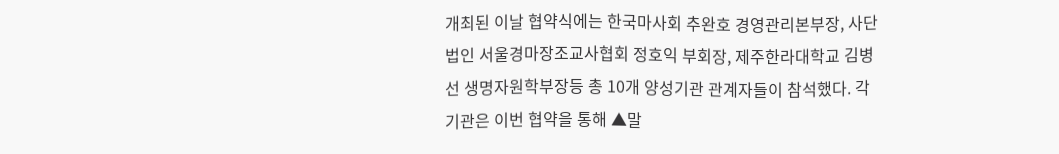개최된 이날 협약식에는 한국마사회 추완호 경영관리본부장, 사단법인 서울경마장조교사협회 정호익 부회장, 제주한라대학교 김병선 생명자원학부장등 총 10개 양성기관 관계자들이 참석했다. 각 기관은 이번 협약을 통해 ▲말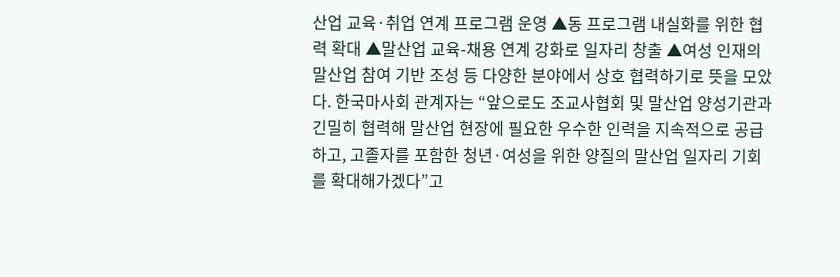산업 교육·취업 연계 프로그램 운영 ▲동 프로그램 내실화를 위한 협력 확대 ▲말산업 교육-채용 연계 강화로 일자리 창출 ▲여성 인재의 말산업 참여 기반 조성 등 다양한 분야에서 상호 협력하기로 뜻을 모았다. 한국마사회 관계자는 “앞으로도 조교사협회 및 말산업 양성기관과 긴밀히 협력해 말산업 현장에 필요한 우수한 인력을 지속적으로 공급하고, 고졸자를 포함한 청년·여성을 위한 양질의 말산업 일자리 기회를 확대해가겠다”고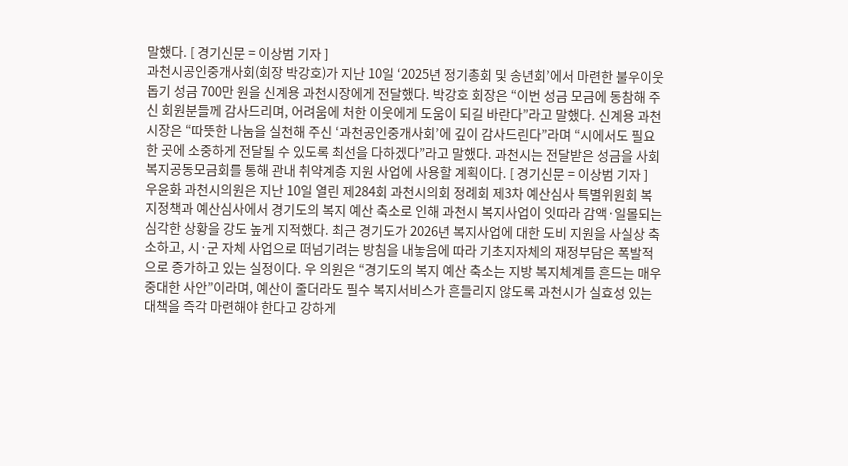말했다. [ 경기신문 = 이상범 기자 ]
과천시공인중개사회(회장 박강호)가 지난 10일 ‘2025년 정기총회 및 송년회’에서 마련한 불우이웃돕기 성금 700만 원을 신계용 과천시장에게 전달했다. 박강호 회장은 “이번 성금 모금에 동참해 주신 회원분들께 감사드리며, 어려움에 처한 이웃에게 도움이 되길 바란다”라고 말했다. 신계용 과천시장은 “따뜻한 나눔을 실천해 주신 ‘과천공인중개사회’에 깊이 감사드린다”라며 “시에서도 필요한 곳에 소중하게 전달될 수 있도록 최선을 다하겠다”라고 말했다. 과천시는 전달받은 성금을 사회복지공동모금회를 통해 관내 취약계층 지원 사업에 사용할 계획이다. [ 경기신문 = 이상범 기자 ]
우윤화 과천시의원은 지난 10일 열린 제284회 과천시의회 정례회 제3차 예산심사 특별위원회 복지정책과 예산심사에서 경기도의 복지 예산 축소로 인해 과천시 복지사업이 잇따라 감액·일몰되는 심각한 상황을 강도 높게 지적했다. 최근 경기도가 2026년 복지사업에 대한 도비 지원을 사실상 축소하고, 시·군 자체 사업으로 떠넘기려는 방침을 내놓음에 따라 기초지자체의 재정부담은 폭발적으로 증가하고 있는 실정이다. 우 의원은 “경기도의 복지 예산 축소는 지방 복지체계를 흔드는 매우 중대한 사안”이라며, 예산이 줄더라도 필수 복지서비스가 흔들리지 않도록 과천시가 실효성 있는 대책을 즉각 마련해야 한다고 강하게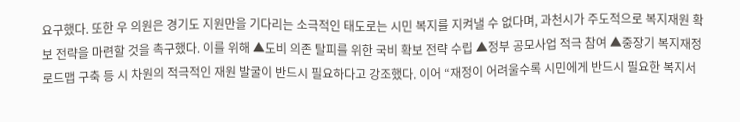요구했다. 또한 우 의원은 경기도 지원만을 기다리는 소극적인 태도로는 시민 복지를 지켜낼 수 없다며, 과천시가 주도적으로 복지재원 확보 전략을 마련할 것을 촉구했다. 이를 위해 ▲도비 의존 탈피를 위한 국비 확보 전략 수립 ▲정부 공모사업 적극 참여 ▲중장기 복지재정 로드맵 구축 등 시 차원의 적극적인 재원 발굴이 반드시 필요하다고 강조했다. 이어 “재정이 어려울수록 시민에게 반드시 필요한 복지서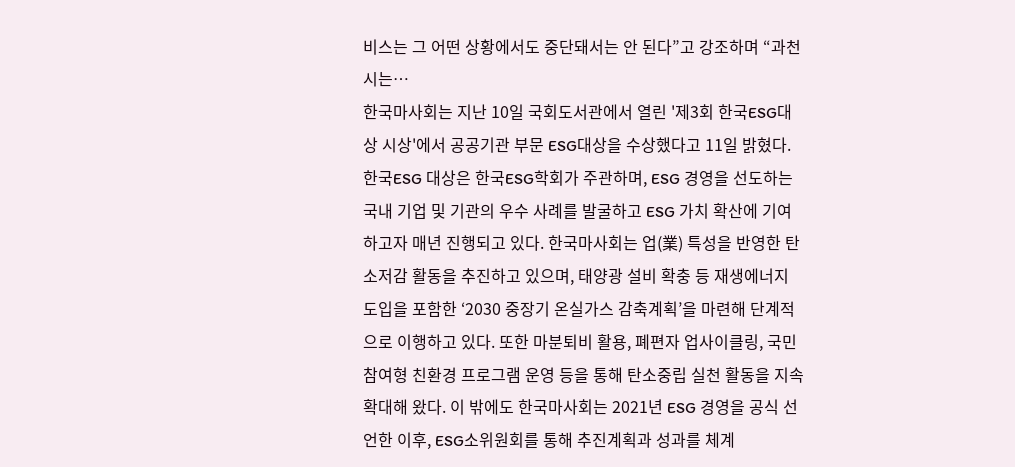비스는 그 어떤 상황에서도 중단돼서는 안 된다”고 강조하며 “과천시는…
한국마사회는 지난 10일 국회도서관에서 열린 '제3회 한국ESG대상 시상'에서 공공기관 부문 ESG대상을 수상했다고 11일 밝혔다. 한국ESG 대상은 한국ESG학회가 주관하며, ESG 경영을 선도하는 국내 기업 및 기관의 우수 사례를 발굴하고 ESG 가치 확산에 기여하고자 매년 진행되고 있다. 한국마사회는 업(業) 특성을 반영한 탄소저감 활동을 추진하고 있으며, 태양광 설비 확충 등 재생에너지 도입을 포함한 ‘2030 중장기 온실가스 감축계획’을 마련해 단계적으로 이행하고 있다. 또한 마분퇴비 활용, 폐편자 업사이클링, 국민 참여형 친환경 프로그램 운영 등을 통해 탄소중립 실천 활동을 지속 확대해 왔다. 이 밖에도 한국마사회는 2021년 ESG 경영을 공식 선언한 이후, ESG소위원회를 통해 추진계획과 성과를 체계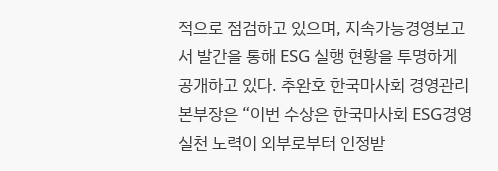적으로 점검하고 있으며, 지속가능경영보고서 발간을 통해 ESG 실행 현황을 투명하게 공개하고 있다. 추완호 한국마사회 경영관리본부장은 “이번 수상은 한국마사회 ESG경영 실천 노력이 외부로부터 인정받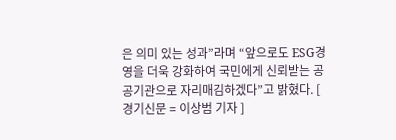은 의미 있는 성과”라며 “앞으로도 ESG경영을 더욱 강화하여 국민에게 신뢰받는 공공기관으로 자리매김하겠다”고 밝혔다. [ 경기신문 = 이상범 기자 ]